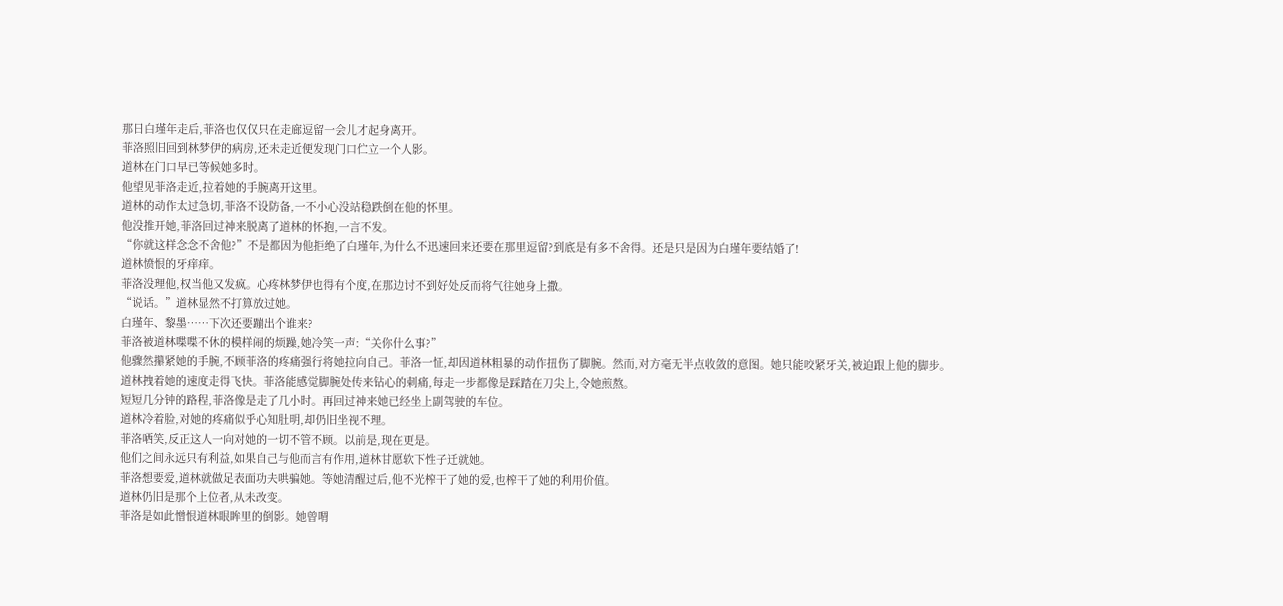那日白瑾年走后,菲洛也仅仅只在走廊逗留一会儿才起身离开。
菲洛照旧回到林梦伊的病房,还未走近便发现门口伫立一个人影。
道林在门口早已等候她多时。
他望见菲洛走近,拉着她的手腕离开这里。
道林的动作太过急切,菲洛不设防备,一不小心没站稳跌倒在他的怀里。
他没推开她,菲洛回过神来脱离了道林的怀抱,一言不发。
“你就这样念念不舍他?”不是都因为他拒绝了白瑾年,为什么不迅速回来还要在那里逗留?到底是有多不舍得。还是只是因为白瑾年要结婚了!
道林愤恨的牙痒痒。
菲洛没理他,权当他又发疯。心疼林梦伊也得有个度,在那边讨不到好处反而将气往她身上撒。
“说话。”道林显然不打算放过她。
白瑾年、黎墨……下次还要蹦出个谁来?
菲洛被道林喋喋不休的模样闹的烦躁,她冷笑一声:“关你什么事?”
他骤然攥紧她的手腕,不顾菲洛的疼痛强行将她拉向自己。菲洛一怔,却因道林粗暴的动作扭伤了脚腕。然而,对方毫无半点收敛的意图。她只能咬紧牙关,被迫跟上他的脚步。
道林拽着她的速度走得飞快。菲洛能感觉脚腕处传来钻心的刺痛,每走一步都像是踩踏在刀尖上,令她煎熬。
短短几分钟的路程,菲洛像是走了几小时。再回过神来她已经坐上副驾驶的车位。
道林冷着脸,对她的疼痛似乎心知肚明,却仍旧坐视不理。
菲洛哂笑,反正这人一向对她的一切不管不顾。以前是,现在更是。
他们之间永远只有利益,如果自己与他而言有作用,道林甘愿软下性子迁就她。
菲洛想要爱,道林就做足表面功夫哄骗她。等她清醒过后,他不光榨干了她的爱,也榨干了她的利用价值。
道林仍旧是那个上位者,从未改变。
菲洛是如此憎恨道林眼眸里的倒影。她曾喟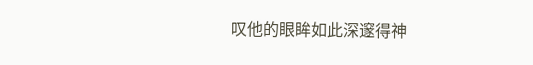叹他的眼眸如此深邃得神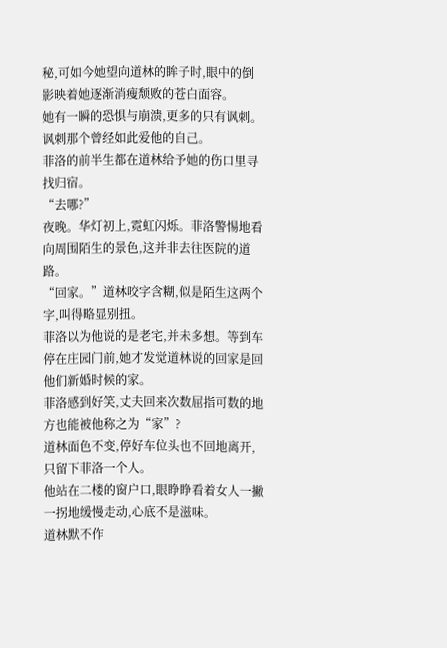秘,可如今她望向道林的眸子时,眼中的倒影映着她逐渐消瘦颓败的苍白面容。
她有一瞬的恐惧与崩溃,更多的只有讽刺。
讽刺那个曾经如此爱他的自己。
菲洛的前半生都在道林给予她的伤口里寻找归宿。
“去哪?”
夜晚。华灯初上,霓虹闪烁。菲洛警惕地看向周围陌生的景色,这并非去往医院的道路。
“回家。”道林咬字含糊,似是陌生这两个字,叫得略显别扭。
菲洛以为他说的是老宅,并未多想。等到车停在庄园门前,她才发觉道林说的回家是回他们新婚时候的家。
菲洛感到好笑,丈夫回来次数屈指可数的地方也能被他称之为“家”?
道林面色不变,停好车位头也不回地离开,只留下菲洛一个人。
他站在二楼的窗户口,眼睁睁看着女人一撇一拐地缓慢走动,心底不是滋味。
道林默不作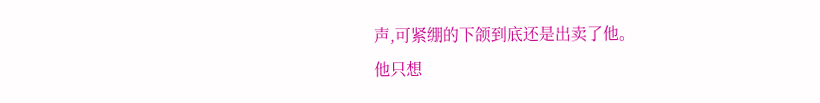声,可紧绷的下颌到底还是出卖了他。
他只想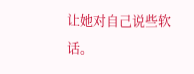让她对自己说些软话。